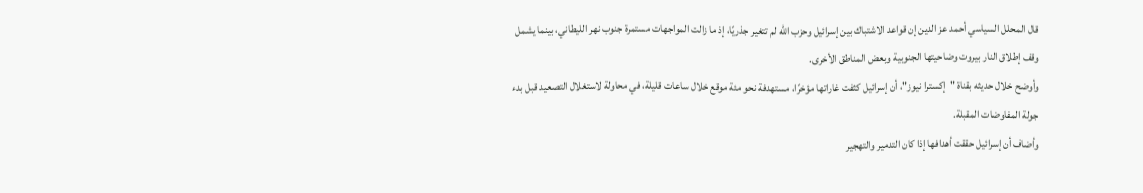قال المحلل السياسي أحمد عز الدين إن قواعد الاشتباك بين إسرائيل وحزب الله لم تتغير جذريًا، إذ ما زالت المواجهات مستمرة جنوب نهر الليطاني، بينما يشمل وقف إطلاق النار بيروت وضاحيتها الجنوبية وبعض المناطق الأخرى.
وأوضح خلال حديثه بقناة "إكسترا نيوز"، أن إسرائيل كثفت غاراتها مؤخرًا، مستهدفة نحو مئة موقع خلال ساعات قليلة، في محاولة لاستغلال التصعيد قبل بدء جولة المفاوضات المقبلة.
وأضاف أن إسرائيل حققت أهدافها إذا كان التدمير والتهجير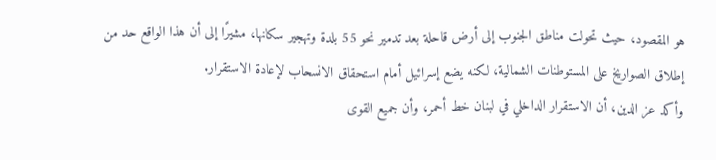هو المقصود، حيث تحولت مناطق الجنوب إلى أرض قاحلة بعد تدمير نحو 55 بلدة وتهجير سكانها، مشيرًا إلى أن هذا الواقع حد من إطلاق الصواريخ على المستوطنات الشمالية، لكنه يضع إسرائيل أمام استحقاق الانسحاب لإعادة الاستقرار.
وأكد عز الدين، أن الاستقرار الداخلي في لبنان خط أحمر، وأن جميع القوى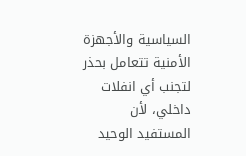السياسية والأجهزة الأمنية تتعامل بحذر لتجنب أي انفلات داخلي، لأن المستفيد الوحيد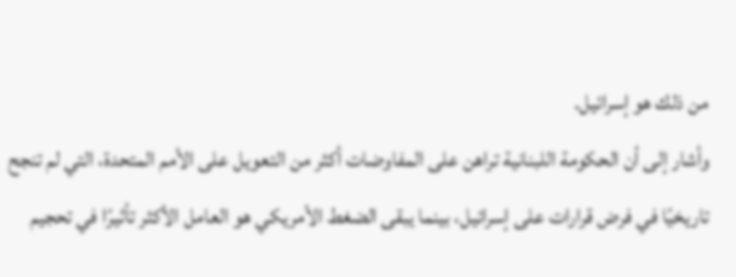من ذلك هو إسرائيل.
وأشار إلى أن الحكومة اللبنانية تراهن على المفاوضات أكثر من التعويل على الأمم المتحدة، التي لم تنجح تاريخيًا في فرض قرارات على إسرائيل، بينما يبقى الضغط الأمريكي هو العامل الأكثر تأثيرًا في تحجيم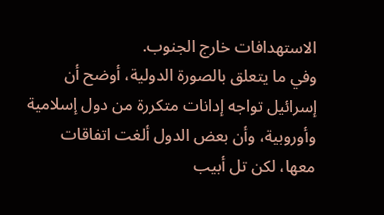الاستهدافات خارج الجنوب.
وفي ما يتعلق بالصورة الدولية، أوضح أن إسرائيل تواجه إدانات متكررة من دول إسلامية وأوروبية، وأن بعض الدول ألغت اتفاقات معها، لكن تل أبيب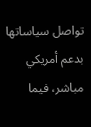تواصل سياساتها بدعم أمريكي مباشر، فيما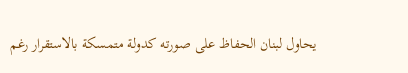يحاول لبنان الحفاظ على صورته كدولة متمسكة بالاستقرار رغم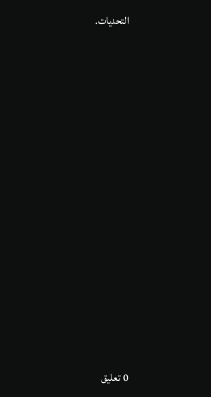التحديات.
















0 تعليق